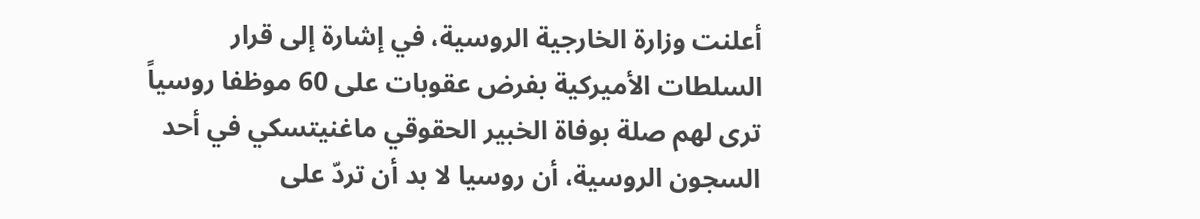أعلنت وزارة الخارجية الروسية، في إشارة إلى قرار السلطات الأميركية بفرض عقوبات على 60 موظفا روسياً ترى لهم صلة بوفاة الخبير الحقوقي ماغنيتسكي في أحد السجون الروسية، أن روسيا لا بد أن تردّ على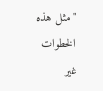"مثل هذه الخطوات غير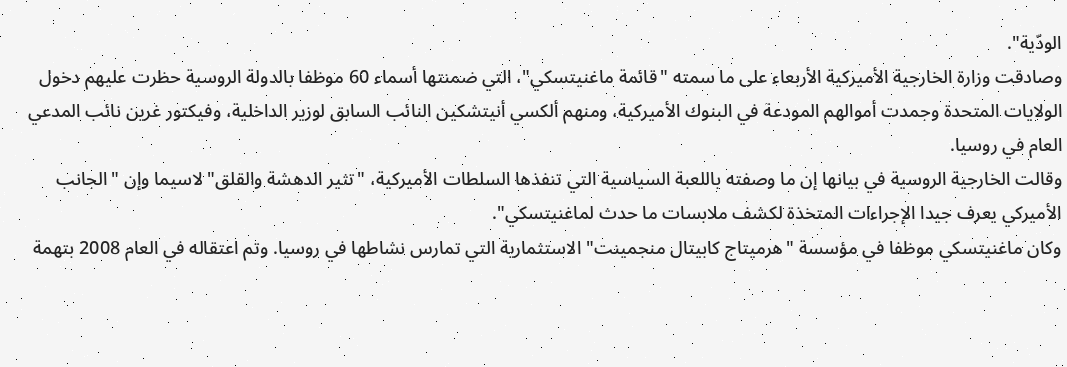الودّية".
وصادقت وزارة الخارجية الأميركية الأربعاء على ما سمته "قائمة ماغنيتسكي"، التي ضمنتها أسماء 60 موظفا بالدولة الروسية حظرت عليهم دخول الولايات المتحدة وجمدت أموالهم المودعة في البنوك الأميركية، ومنهم ألكسي أنيتشكين النائب السابق لوزير الداخلية، وفيكتور غرين نائب المدعي العام في روسيا.
وقالت الخارجية الروسية في بيانها إن ما وصفته باللعبة السياسية التي تنفذها السلطات الأميركية، "تثير الدهشة والقلق" لاسيما وإن "الجانب الأميركي يعرف جيدا الإجراءات المتخذة لكشف ملابسات ما حدث لماغنيتسكي".
وكان ماغنيتسكي موظفا في مؤسسة "هرميتاج كابيتال منجمينت" الاستثمارية التي تمارس نشاطها في روسيا. وتم اعتقاله في العام 2008 بتهمة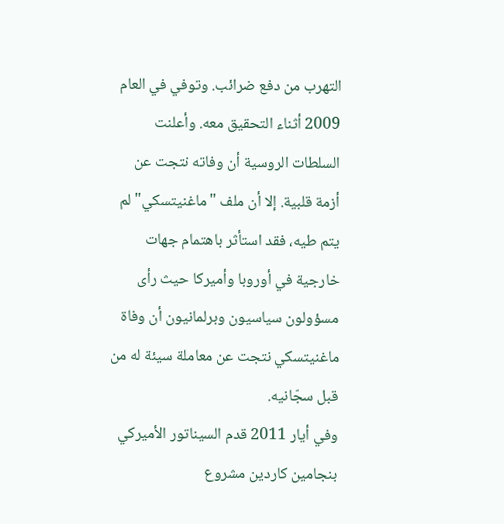التهرب من دفع ضرائب. وتوفي في العام 2009 أثناء التحقيق معه. وأعلنت السلطات الروسية أن وفاته نتجت عن أزمة قلبية. إلا أن ملف "ماغنيتسكي" لم يتم طيه، فقد استأثر باهتمام جهات خارجية في أوروبا وأميركا حيث رأى مسؤولون سياسيون وبرلمانيون أن وفاة ماغنيتسكي نتجت عن معاملة سيئة له من قبل سجّانيه.
وفي أيار 2011 قدم السيناتور الأميركي بنجامين كاردين مشروع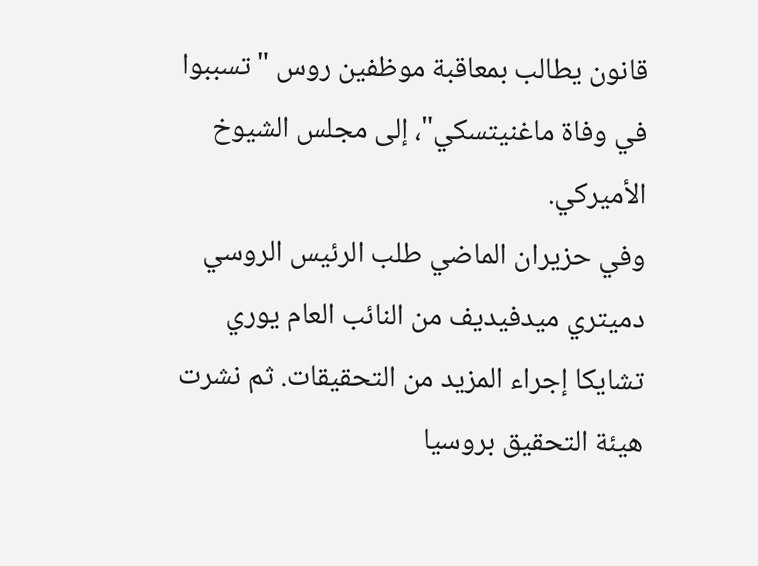قانون يطالب بمعاقبة موظفين روس "تسببوا في وفاة ماغنيتسكي"، إلى مجلس الشيوخ الأميركي.
وفي حزيران الماضي طلب الرئيس الروسي دميتري ميدفيديف من النائب العام يوري تشايكا إجراء المزيد من التحقيقات. ثم نشرت هيئة التحقيق بروسيا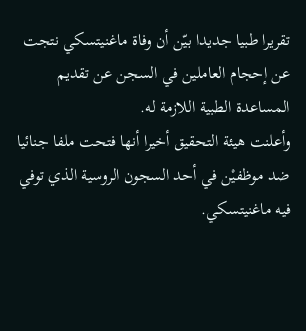تقريرا طبيا جديدا بيّن أن وفاة ماغنيتسكي نتجت عن إحجام العاملين في السجن عن تقديم المساعدة الطبية اللازمة له.
وأعلنت هيئة التحقيق أخيرا أنها فتحت ملفا جنائيا ضد موظفيْن في أحد السجون الروسية الذي توفي فيه ماغنيتسكي.